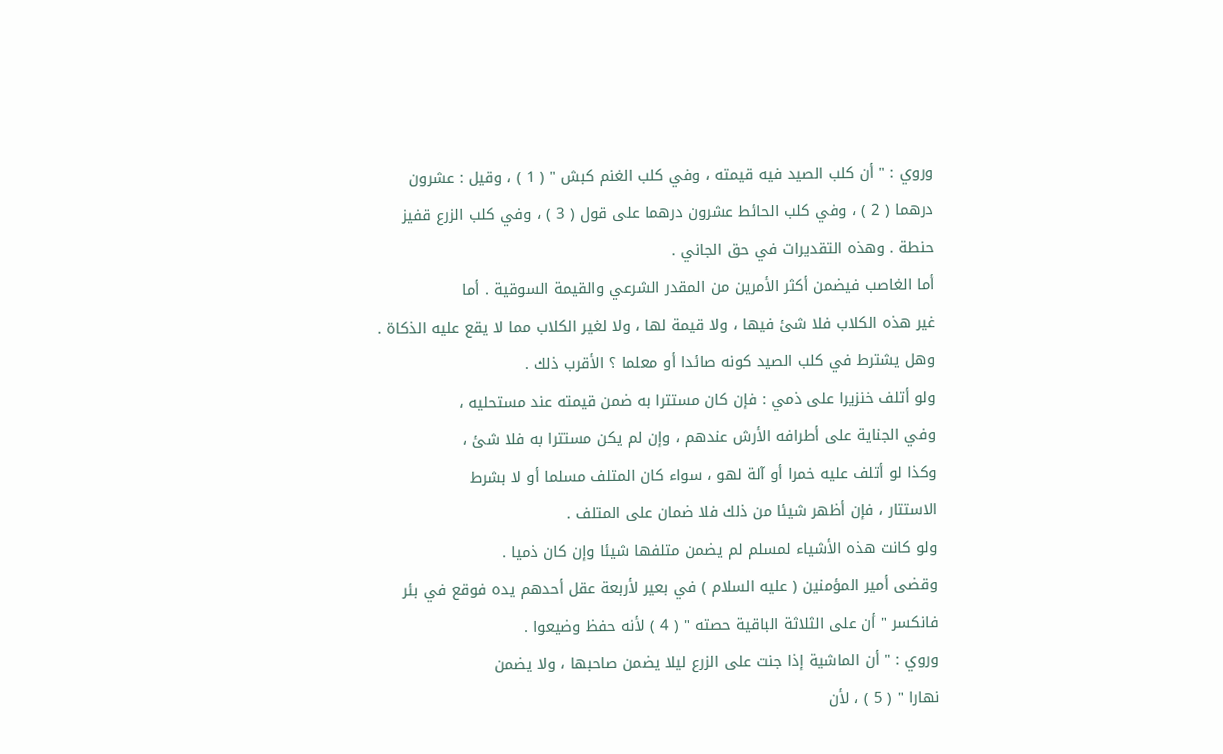وروي : " أن كلب الصيد فيه قيمته ، وفي كلب الغنم كبش " ( 1 ) ، وقيل : عشرون
درهما ( 2 ) ، وفي كلب الحائط عشرون درهما على قول ( 3 ) ، وفي كلب الزرع قفيز
حنطة . وهذه التقديرات في حق الجاني .
أما الغاصب فيضمن أكثر الأمرين من المقدر الشرعي والقيمة السوقية . أما
غير هذه الكلاب فلا شئ فيها ، ولا قيمة لها ، ولا لغير الكلاب مما لا يقع عليه الذكاة .
وهل يشترط في كلب الصيد كونه صائدا أو معلما ؟ الأقرب ذلك .
ولو أتلف خنزيرا على ذمي : فإن كان مستترا به ضمن قيمته عند مستحليه ،
وفي الجناية على أطرافه الأرش عندهم ، وإن لم يكن مستترا به فلا شئ ،
وكذا لو أتلف عليه خمرا أو آلة لهو ، سواء كان المتلف مسلما أو لا بشرط
الاستتار ، فإن أظهر شيئا من ذلك فلا ضمان على المتلف .
ولو كانت هذه الأشياء لمسلم لم يضمن متلفها شيئا وإن كان ذميا .
وقضى أمير المؤمنين ( عليه السلام ) في بعير لأربعة عقل أحدهم يده فوقع في بئر
فانكسر " أن على الثلاثة الباقية حصته " ( 4 ) لأنه حفظ وضيعوا .
وروي : " أن الماشية إذا جنت على الزرع ليلا يضمن صاحبها ، ولا يضمن
نهارا " ( 5 ) ، لأن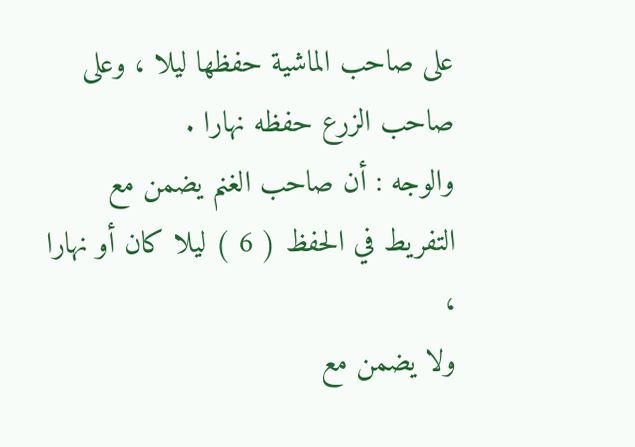على صاحب الماشية حفظها ليلا ، وعلى صاحب الزرع حفظه نهارا .
والوجه : أن صاحب الغنم يضمن مع التفريط في الحفظ ( 6 ) ليلا كان أو نهارا ،
ولا يضمن مع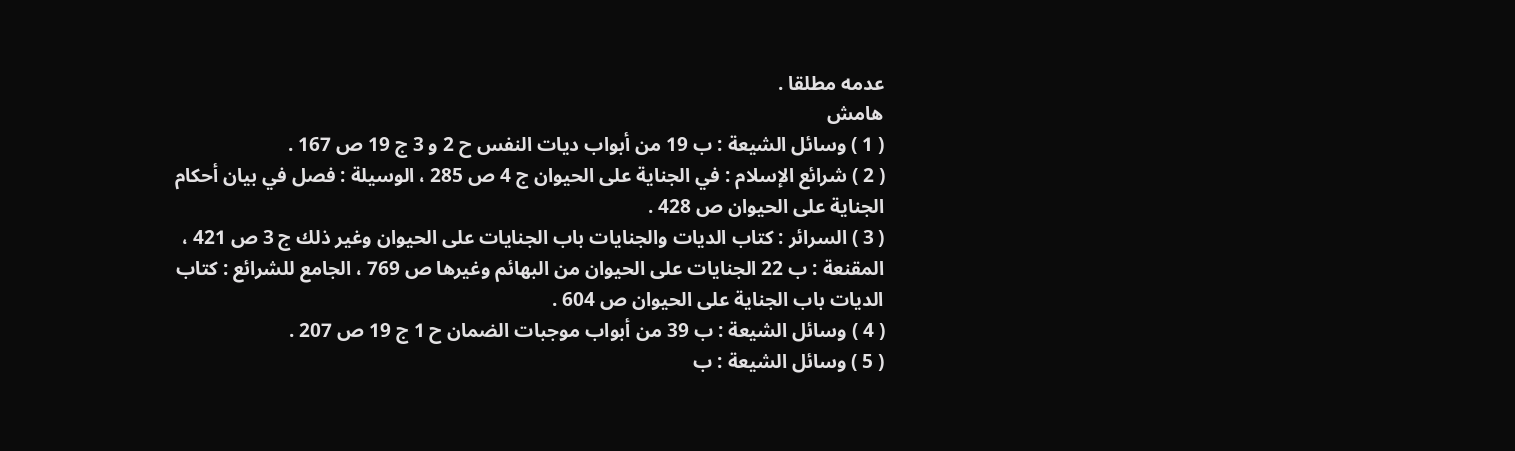عدمه مطلقا .
هامش
( 1 ) وسائل الشيعة : ب 19 من أبواب ديات النفس ح 2 و 3 ج 19 ص 167 .
( 2 ) شرائع الإسلام : في الجناية على الحيوان ج 4 ص 285 ، الوسيلة : فصل في بيان أحكام
الجناية على الحيوان ص 428 .
( 3 ) السرائر : كتاب الديات والجنايات باب الجنايات على الحيوان وغير ذلك ج 3 ص 421 ،
المقنعة : ب 22 الجنايات على الحيوان من البهائم وغيرها ص 769 ، الجامع للشرائع : كتاب
الديات باب الجناية على الحيوان ص 604 .
( 4 ) وسائل الشيعة : ب 39 من أبواب موجبات الضمان ح 1 ج 19 ص 207 .
( 5 ) وسائل الشيعة : ب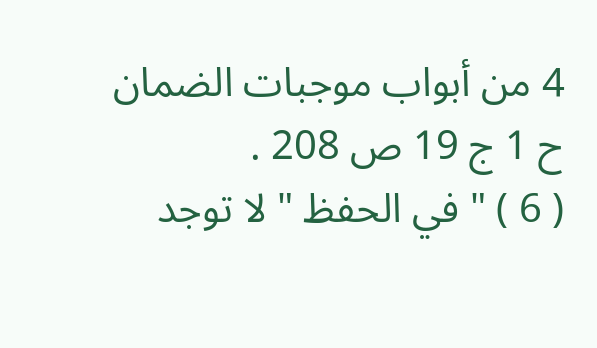4 من أبواب موجبات الضمان ح 1 ج 19 ص 208 .
( 6 ) " في الحفظ " لا توجد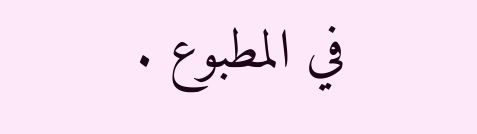في المطبوع .